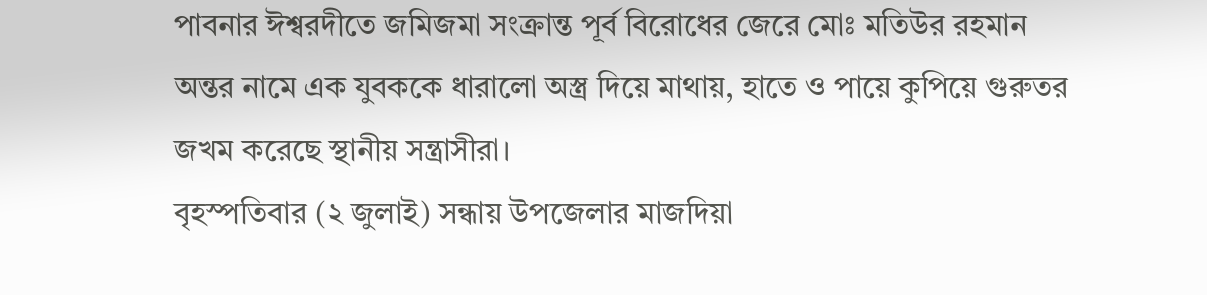পাবনার ঈশ্বরদীতে জমিজমা সংক্রান্ত পূর্ব বিরোধের জেরে মোঃ মতিউর রহমান অন্তর নামে এক যুবককে ধারালো অস্ত্র দিয়ে মাথায়, হাতে ও পায়ে কুপিয়ে গুরুতর জখম করেছে স্থানীয় সন্ত্রাসীরা।
বৃহস্পতিবার (২ জুলাই) সন্ধায় উপজেলার মাজদিয়া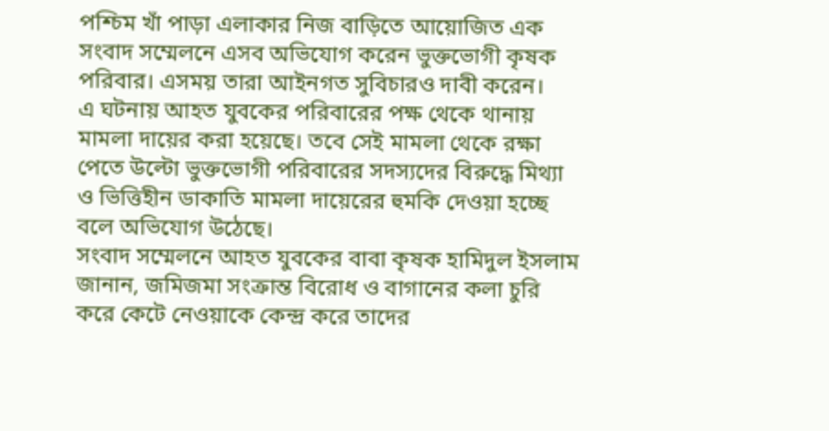পশ্চিম খাঁ পাড়া এলাকার নিজ বাড়িতে আয়োজিত এক সংবাদ সম্মেলনে এসব অভিযোগ করেন ভুক্তভোগী কৃষক পরিবার। এসময় তারা আইনগত সুবিচারও দাবী করেন।
এ ঘটনায় আহত যুবকের পরিবারের পক্ষ থেকে থানায় মামলা দায়ের করা হয়েছে। তবে সেই মামলা থেকে রক্ষা পেতে উল্টো ভুক্তভোগী পরিবারের সদস্যদের বিরুদ্ধে মিথ্যা ও ভিত্তিহীন ডাকাতি মামলা দায়েরের হুমকি দেওয়া হচ্ছে বলে অভিযোগ উঠেছে।
সংবাদ সম্মেলনে আহত যুবকের বাবা কৃষক হামিদুল ইসলাম জানান, জমিজমা সংক্রান্ত বিরোধ ও বাগানের কলা চুরি করে কেটে নেওয়াকে কেন্দ্র করে তাদের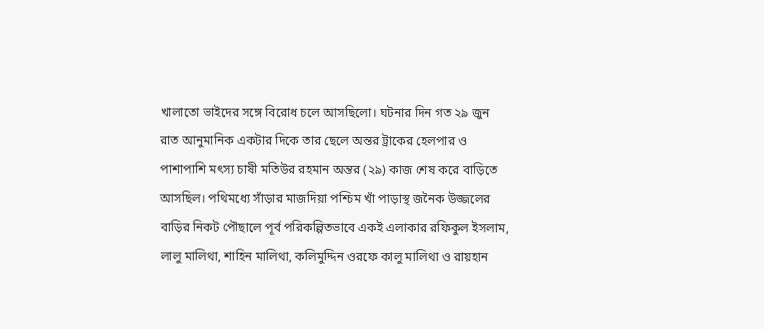খালাতো ভাইদের সঙ্গে বিরোধ চলে আসছিলো। ঘটনার দিন গত ২৯ জুন রাত আনুমানিক একটার দিকে তার ছেলে অন্তর ট্রাকের হেলপার ও পাশাপাশি মৎস্য চাষী মতিউর রহমান অন্তর (২৯) কাজ শেষ করে বাড়িতে আসছিল। পথিমধ্যে সাঁড়ার মাজদিয়া পশ্চিম খাঁ পাড়াস্থ জনৈক উজ্জলের বাড়ির নিকট পৌছালে পূর্ব পরিকল্পিতভাবে একই এলাকার রফিকুল ইসলাম, লালু মালিথা, শাহিন মালিথা, কলিমুদ্দিন ওরফে কালু মালিথা ও রায়হান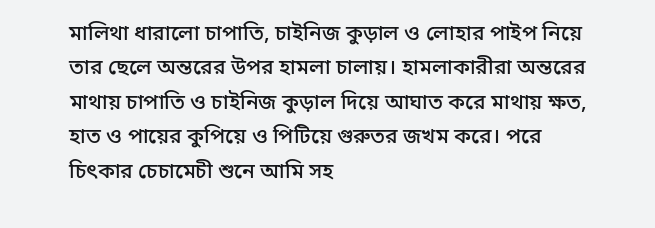মালিথা ধারালো চাপাতি, চাইনিজ কুড়াল ও লোহার পাইপ নিয়ে তার ছেলে অন্তরের উপর হামলা চালায়। হামলাকারীরা অন্তরের মাথায় চাপাতি ও চাইনিজ কুড়াল দিয়ে আঘাত করে মাথায় ক্ষত, হাত ও পায়ের কুপিয়ে ও পিটিয়ে গুরুতর জখম করে। পরে চিৎকার চেচামেচী শুনে আমি সহ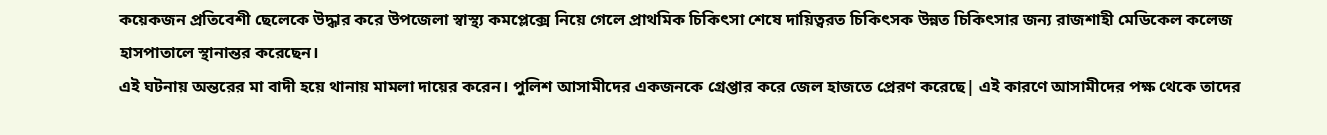কয়েকজন প্রতিবেশী ছেলেকে উদ্ধার করে উপজেলা স্বাস্থ্য কমপ্লেক্সে নিয়ে গেলে প্রাথমিক চিকিৎসা শেষে দায়িত্বরত চিকিৎসক উন্নত চিকিৎসার জন্য রাজশাহী মেডিকেল কলেজ হাসপাতালে স্থানান্তর করেছেন।
এই ঘটনায় অন্তরের মা বাদী হয়ে থানায় মামলা দায়ের করেন। পুলিশ আসামীদের একজনকে গ্রেপ্তার করে জেল হাজতে প্রেরণ করেছে| এই কারণে আসামীদের পক্ষ থেকে তাদের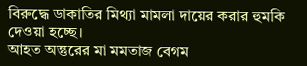বিরুদ্ধে ডাকাতির মিথ্যা মামলা দায়ের করার হুমকি দেওয়া হচ্ছে।
আহত অন্তুরের মা মমতাজ বেগম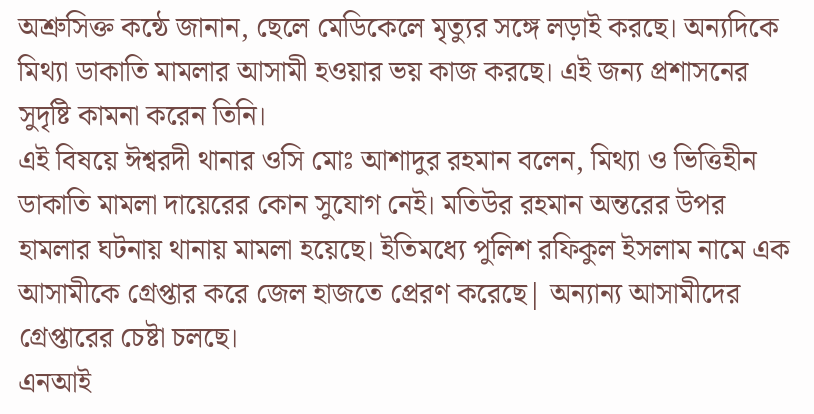অশ্রুসিক্ত কন্ঠে জানান, ছেলে মেডিকেলে মৃত্যুর সঙ্গে লড়াই করছে। অন্যদিকে মিথ্যা ডাকাতি মামলার আসামী হওয়ার ভয় কাজ করছে। এই জন্য প্রশাসনের সুদৃষ্টি কামনা করেন তিনি।
এই বিষয়ে ঈশ্বরদী থানার ওসি মোঃ আশাদুর রহমান বলেন, মিথ্যা ও ভিত্তিহীন ডাকাতি মামলা দায়েরের কোন সুযোগ নেই। মতিউর রহমান অন্তরের উপর হামলার ঘটনায় থানায় মামলা হয়েছে। ইতিমধ্যে পুলিশ রফিকুল ইসলাম নামে এক আসামীকে গ্রেপ্তার করে জেল হাজতে প্রেরণ করেছে| অন্যান্য আসামীদের গ্রেপ্তারের চেষ্টা চলছে।
এনআই